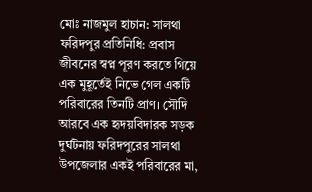মোঃ নাজমুল হাচান: সালথা ফরিদপুর প্রতিনিধি: প্রবাস জীবনের স্বপ্ন পূরণ করতে গিয়ে এক মুহূর্তেই নিভে গেল একটি পরিবারের তিনটি প্রাণ। সৌদি আরবে এক হৃদয়বিদারক সড়ক দুর্ঘটনায় ফরিদপুরের সালথা উপজেলার একই পরিবারের মা,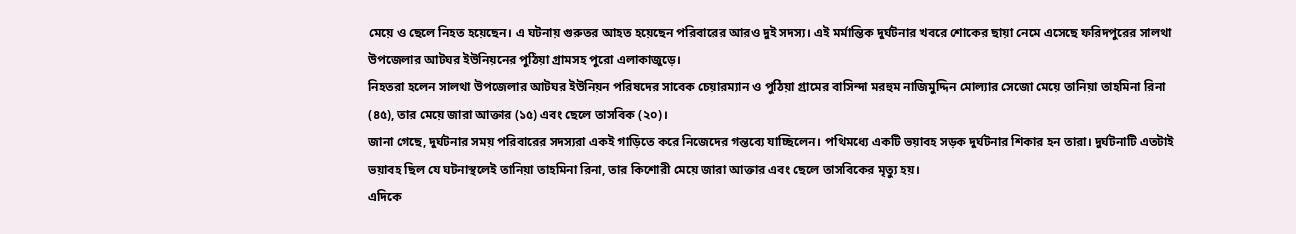মেয়ে ও ছেলে নিহত হয়েছেন। এ ঘটনায় গুরুতর আহত হয়েছেন পরিবারের আরও দুই সদস্য। এই মর্মান্তিক দুর্ঘটনার খবরে শোকের ছায়া নেমে এসেছে ফরিদপুরের সালথা উপজেলার আটঘর ইউনিয়নের পুঠিয়া গ্রামসহ পুরো এলাকাজুড়ে।
নিহতরা হলেন সালথা উপজেলার আটঘর ইউনিয়ন পরিষদের সাবেক চেয়ারম্যান ও পুঠিয়া গ্রামের বাসিন্দা মরহুম নাজিমুদ্দিন মোল্যার সেজো মেয়ে তানিয়া তাহমিনা রিনা (৪৫), তার মেয়ে জারা আক্তার (১৫) এবং ছেলে তাসবিক (২০)।
জানা গেছে, দুর্ঘটনার সময় পরিবারের সদস্যরা একই গাড়িতে করে নিজেদের গন্তব্যে যাচ্ছিলেন। পথিমধ্যে একটি ভয়াবহ সড়ক দুর্ঘটনার শিকার হন তারা। দুর্ঘটনাটি এতটাই ভয়াবহ ছিল যে ঘটনাস্থলেই তানিয়া তাহমিনা রিনা, তার কিশোরী মেয়ে জারা আক্তার এবং ছেলে তাসবিকের মৃত্যু হয়।
এদিকে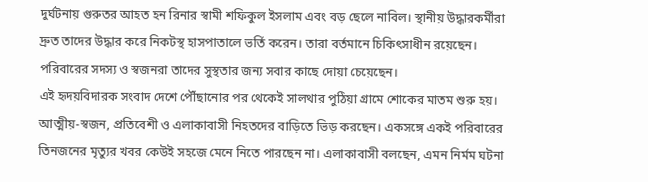দুর্ঘটনায় গুরুতর আহত হন রিনার স্বামী শফিকুল ইসলাম এবং বড় ছেলে নাবিল। স্থানীয় উদ্ধারকর্মীরা দ্রুত তাদের উদ্ধার করে নিকটস্থ হাসপাতালে ভর্তি করেন। তারা বর্তমানে চিকিৎসাধীন রয়েছেন। পরিবারের সদস্য ও স্বজনরা তাদের সুস্থতার জন্য সবার কাছে দোয়া চেয়েছেন।
এই হৃদয়বিদারক সংবাদ দেশে পৌঁছানোর পর থেকেই সালথার পুঠিয়া গ্রামে শোকের মাতম শুরু হয়। আত্মীয়-স্বজন, প্রতিবেশী ও এলাকাবাসী নিহতদের বাড়িতে ভিড় করছেন। একসঙ্গে একই পরিবারের তিনজনের মৃত্যুর খবর কেউই সহজে মেনে নিতে পারছেন না। এলাকাবাসী বলছেন, এমন নির্মম ঘটনা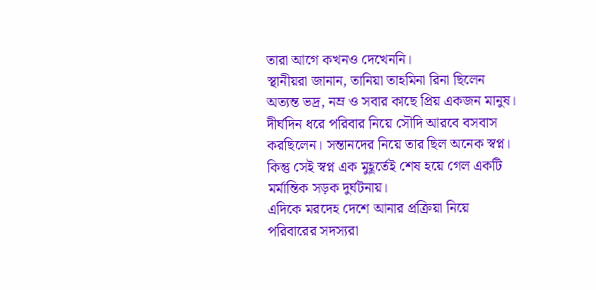তারা আগে কখনও দেখেননি।
স্থানীয়রা জানান, তানিয়া তাহমিনা রিনা ছিলেন অত্যন্ত ভদ্র, নম্র ও সবার কাছে প্রিয় একজন মানুষ। দীর্ঘদিন ধরে পরিবার নিয়ে সৌদি আরবে বসবাস করছিলেন। সন্তানদের নিয়ে তার ছিল অনেক স্বপ্ন। কিন্তু সেই স্বপ্ন এক মুহূর্তেই শেষ হয়ে গেল একটি মর্মান্তিক সড়ক দুর্ঘটনায়।
এদিকে মরদেহ দেশে আনার প্রক্রিয়া নিয়ে পরিবারের সদস্যরা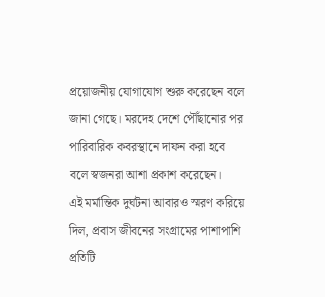প্রয়োজনীয় যোগাযোগ শুরু করেছেন বলে জানা গেছে। মরদেহ দেশে পৌঁছানোর পর পারিবারিক কবরস্থানে দাফন করা হবে বলে স্বজনরা আশা প্রকাশ করেছেন।
এই মর্মান্তিক দুর্ঘটনা আবারও স্মরণ করিয়ে দিল, প্রবাস জীবনের সংগ্রামের পাশাপাশি প্রতিটি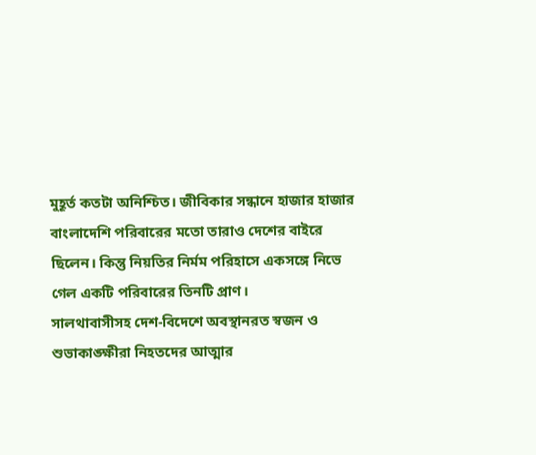মুহূর্ত কতটা অনিশ্চিত। জীবিকার সন্ধানে হাজার হাজার বাংলাদেশি পরিবারের মতো তারাও দেশের বাইরে ছিলেন। কিন্তু নিয়তির নির্মম পরিহাসে একসঙ্গে নিভে গেল একটি পরিবারের তিনটি প্রাণ।
সালথাবাসীসহ দেশ-বিদেশে অবস্থানরত স্বজন ও শুভাকাঙ্ক্ষীরা নিহতদের আত্মার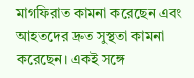মাগফিরাত কামনা করেছেন এবং আহতদের দ্রুত সুস্থতা কামনা করেছেন। একই সঙ্গে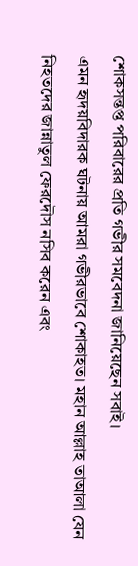শোকসন্তপ্ত পরিবারের প্রতি গভীর সমবেদনা জানিয়েছেন সবাই।
এমন হৃদয়বিদারক ঘটনায় আমরা গভীরভাবে শোকাহত। মহান আল্লাহ তাআলা যেন নিহতদের জান্নাতুল ফেরদৌস নসিব করেন এবং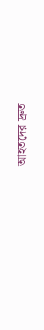আহতদের দ্রুত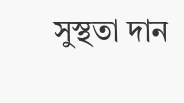সুস্থতা দান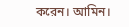করেন। আমিন।